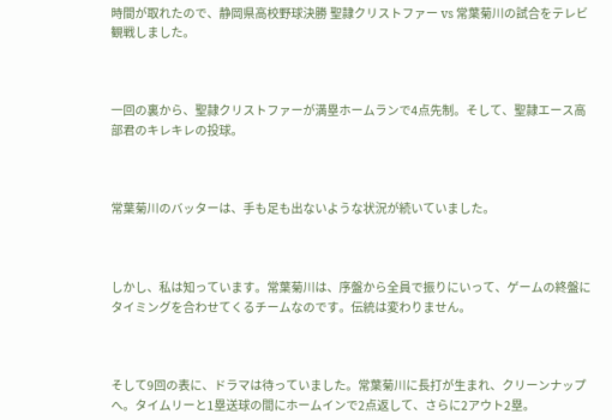時間が取れたので、静岡県高校野球決勝 聖隷クリストファー vs 常葉菊川の試合をテレビ観戦しました。



一回の裏から、聖隷クリストファーが満塁ホームランで4点先制。そして、聖隷エース高部君のキレキレの投球。



常葉菊川のバッターは、手も足も出ないような状況が続いていました。



しかし、私は知っています。常葉菊川は、序盤から全員で振りにいって、ゲームの終盤にタイミングを合わせてくるチームなのです。伝統は変わりません。



そして9回の表に、ドラマは待っていました。常葉菊川に長打が生まれ、クリーンナップへ。タイムリーと1塁送球の間にホームインで2点返して、さらに2アウト2塁。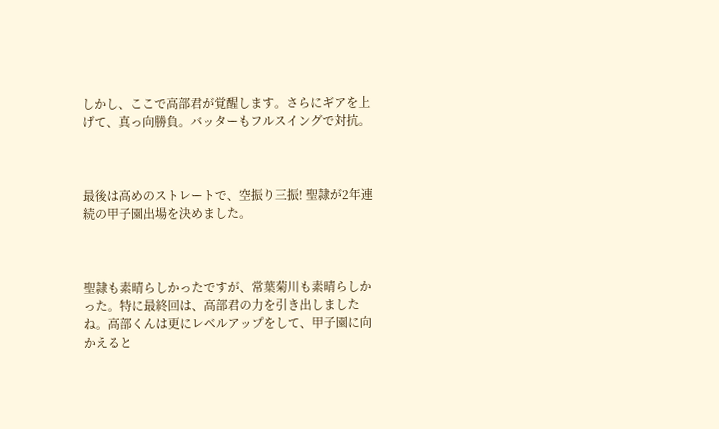しかし、ここで高部君が覚醒します。さらにギアを上げて、真っ向勝負。バッターもフルスイングで対抗。



最後は高めのストレートで、空振り三振! 聖隷が2年連続の甲子園出場を決めました。



聖隷も素晴らしかったですが、常葉菊川も素晴らしかった。特に最終回は、高部君の力を引き出しましたね。高部くんは更にレベルアップをして、甲子園に向かえると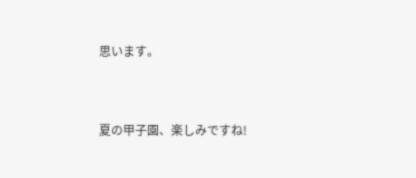思います。



夏の甲子園、楽しみですね!